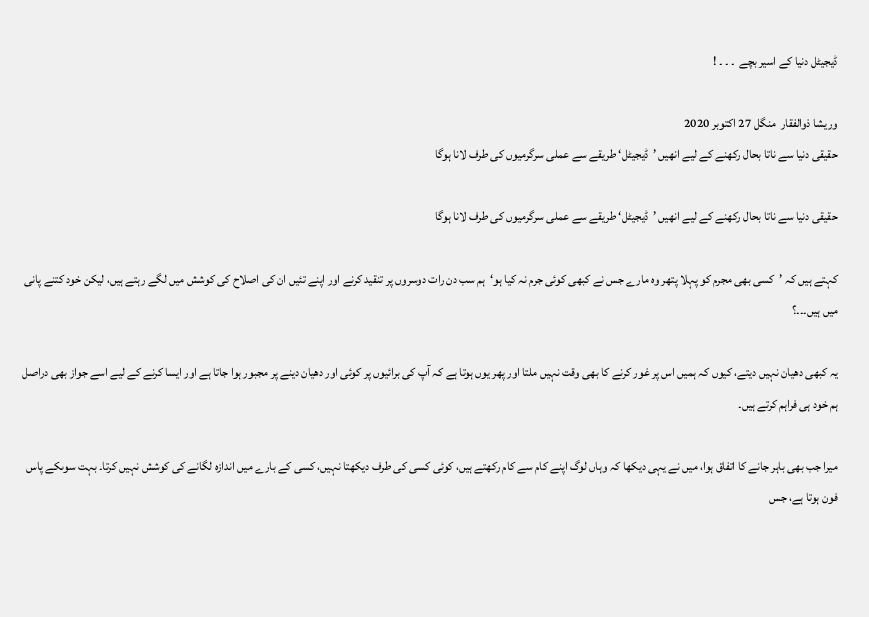ڈیجیٹل دنیا کے اسیر بچے  ۔ ۔ ۔ !

وریشا ذوالفقار  منگل 27 اکتوبر 2020
حقیقی دنیا سے ناتا بحال رکھنے کے لیے انھیں ’ڈیجیٹل‘ طریقے سے عملی سرگرمیوں کی طرف لانا ہوگا

حقیقی دنیا سے ناتا بحال رکھنے کے لیے انھیں ’ڈیجیٹل‘ طریقے سے عملی سرگرمیوں کی طرف لانا ہوگا

کہتے ہیں کہ ’کسی بھی مجرم کو پہلا پتھر وہ مارے جس نے کبھی کوئی جرم نہ کیا ہو‘  ہم سب دن رات دوسروں پر تنقید کرنے اور اپنے تئیں ان کی اصلاح کی کوشش میں لگے رہتے ہیں، لیکن خود کتنے پانی میں ہیں۔۔۔؟

یہ کبھی دھیان نہیں دیتے، کیوں کہ ہمیں اس پر غور کرنے کا بھی وقت نہیں ملتا اور پھر یوں ہوتا ہے کہ آپ کی برائیوں پر کوئی اور دھیان دینے پر مجبور ہوا جاتا ہے اور ایسا کرنے کے لیے اسے جواز بھی دراصل ہم خود ہی فراہم کرتے ہیں۔

میرا جب بھی باہر جانے کا اتفاق ہوا، میں نے یہی دیکھا کہ وہاں لوگ اپنے کام سے کام رکھتے ہیں، کوئی کسی کی طرف دیکھتا نہیں، کسی کے بارے میں اندازہ لگانے کی کوشش نہیں کرتا۔ بہت سوںکے پاس فون ہوتا ہے، جس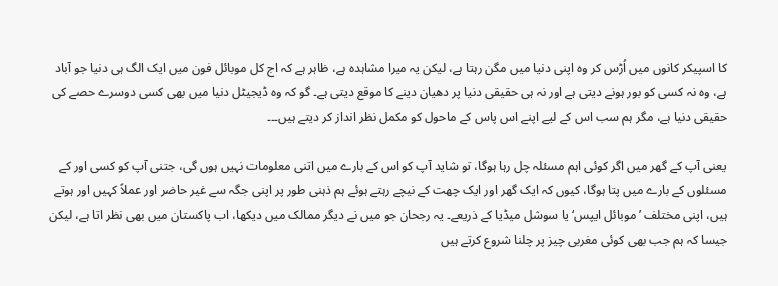کا اسپیکر کانوں میں اُڑس کر وہ اپنی دنیا میں مگن رہتا ہے، لیکن یہ میرا مشاہدہ ہے، ظاہر ہے کہ اج کل موبائل فون میں ایک الگ ہی دنیا جو آباد ہے، وہ نہ کسی کو بور ہونے دیتی ہے اور نہ ہی حقیقی دنیا پر دھیان دینے کا موقع دیتی ہے۔ گو کہ وہ ڈیجیٹل دنیا میں بھی کسی دوسرے حصے کی حقیقی دنیا ہے، مگر ہم سب اس کے لیے اپنے اس پاس کے ماحول کو مکمل نظر انداز کر دیتے ہیں۔۔۔

یعنی آپ کے گھر میں اگر کوئی اہم مسئلہ چل رہا ہوگا، تو شاید آپ کو اس کے بارے میں اتنی معلومات نہیں ہوں گی، جتنی آپ کو کسی اور کے مسئلوں کے بارے میں پتا ہوگا، کیوں کہ ایک گھر اور ایک چھت کے نیچے رہتے ہوئے ہم ذہنی طور پر اپنی جگہ سے غیر حاضر اور عملاً کہیں اور ہوتے ہیں، اپنی مختلف ’موبائل ایپس‘ یا سوشل میڈیا کے ذریعے۔ یہ رجحان جو میں نے دیگر ممالک میں دیکھا، اب پاکستان میں بھی نظر اتا ہے، لیکن جیسا کہ ہم جب بھی کوئی مغربی چیز پر چلنا شروع کرتے ہیں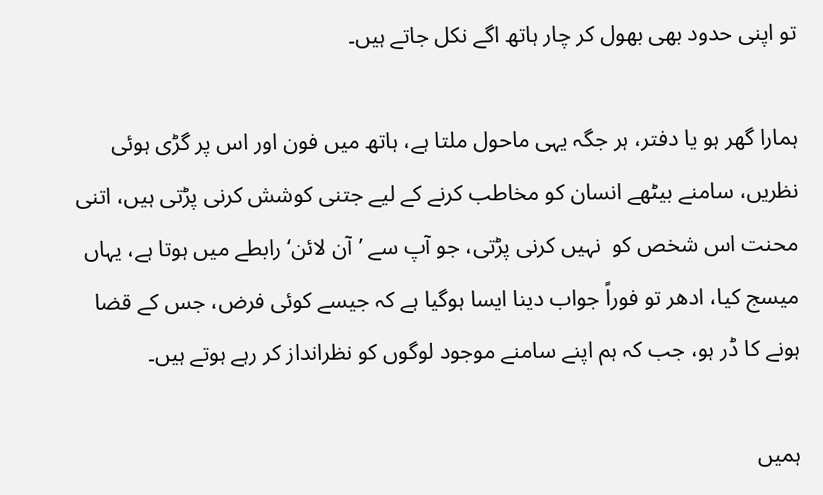تو اپنی حدود بھی بھول کر چار ہاتھ اگے نکل جاتے ہیں۔

ہمارا گھر ہو یا دفتر، ہر جگہ یہی ماحول ملتا ہے، ہاتھ میں فون اور اس پر گڑی ہوئی نظریں، سامنے بیٹھے انسان کو مخاطب کرنے کے لیے جتنی کوشش کرنی پڑتی ہیں، اتنی محنت اس شخص کو  نہیں کرنی پڑتی، جو آپ سے ’آن لائن‘ رابطے میں ہوتا ہے، یہاں میسج کیا، ادھر تو فوراً جواب دینا ایسا ہوگیا ہے کہ جیسے کوئی فرض، جس کے قضا ہونے کا ڈر ہو، جب کہ ہم اپنے سامنے موجود لوگوں کو نظرانداز کر رہے ہوتے ہیں۔

ہمیں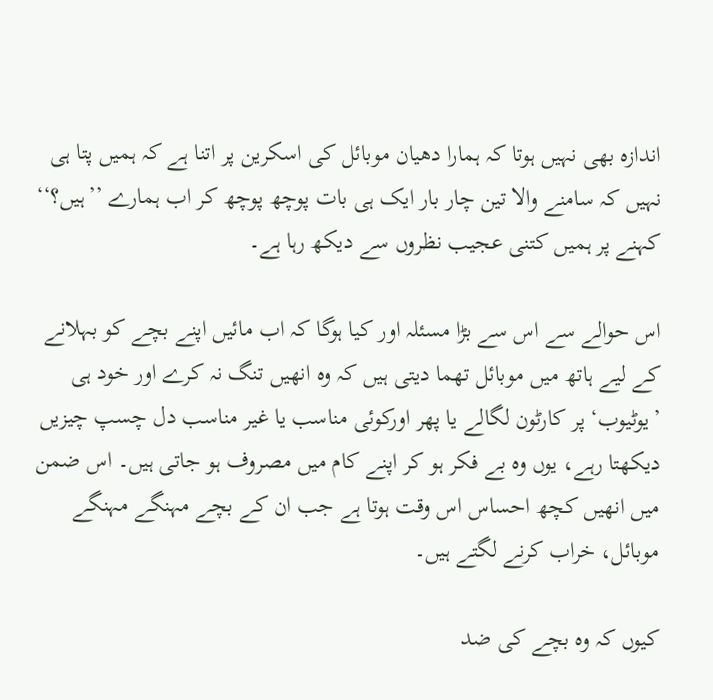اندازہ بھی نہیں ہوتا کہ ہمارا دھیان موبائل کی اسکرین پر اتنا ہے کہ ہمیں پتا ہی نہیں کہ سامنے والا تین چار بار ایک ہی بات پوچھ پوچھ کر اب ہمارے ’’ہیں؟‘‘ کہنے پر ہمیں کتنی عجیب نظروں سے دیکھ رہا ہے۔

اس حوالے سے اس سے بڑا مسئلہ اور کیا ہوگا کہ اب مائیں اپنے بچے کو بہلانے کے لیے ہاتھ میں موبائل تھما دیتی ہیں کہ وہ انھیں تنگ نہ کرے اور خود ہی ’یوٹیوب‘ پر کارٹون لگالے یا پھر اورکوئی مناسب یا غیر مناسب دل چسپ چیزیں دیکھتا رہے، یوں وہ بے فکر ہو کر اپنے کام میں مصروف ہو جاتی ہیں۔ اس ضمن میں انھیں کچھ احساس اس وقت ہوتا ہے جب ان کے بچے مہنگے مہنگے موبائل، خراب کرنے لگتے ہیں۔

کیوں کہ وہ بچے کی ضد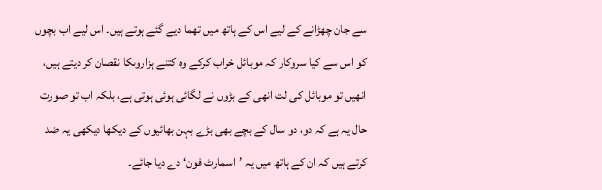سے جان چھڑانے کے لیے اس کے ہاتھ میں تھما دیے گئے ہوتے ہیں۔ اس لیے اب بچوں کو اس سے کیا سروکار کہ موبائل خراب کرکے وہ کتنے ہزاروںکا نقصان کر دیتے ہیں، انھیں تو موبائل کی لت انھی کے بڑوں نے لگائی ہوئی ہوتی ہے، بلکہ اب تو صورت حال یہ ہے کہ دو، دو سال کے بچے بھی بڑے بہن بھائیوں کے دیکھا دیکھی یہ ضد کرتے ہیں کہ ان کے ہاتھ میں یہ ’اسمارٹ فون‘ دے دیا جائے۔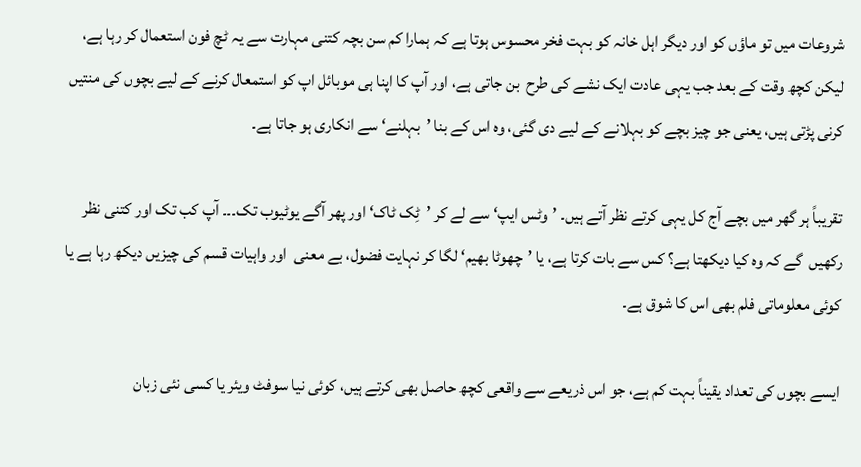شروعات میں تو ماؤں کو اور دیگر اہل خانہ کو بہت فخر محسوس ہوتا ہے کہ ہمارا کم سن بچہ کتنی مہارت سے یہ ٹچ فون استعمال کر رہا ہے، لیکن کچھ وقت کے بعد جب یہی عادت ایک نشے کی طرح  بن جاتی ہے، اور آپ کا اپنا ہی موبائل اپ کو استمعال کرنے کے لیے بچوں کی منتیں کرنی پڑتی ہیں، یعنی جو چیز بچے کو بہلانے کے لیے دی گئی، وہ اس کے بنا ’بہلنے‘ سے انکاری ہو جاتا ہے۔

تقریباً ہر گھر میں بچے آج کل یہی کرتے نظر آتے ہیں۔ ’وٹس ایپ‘ سے لے کر ’ٹِک ٹاک‘ اور پھر آگے یوٹیوب تک۔۔۔ آپ کب تک اور کتنی نظر رکھیں  گے کہ وہ کیا دیکھتا ہے؟ کس سے بات کرتا ہے، یا ’چھوٹا بھیم‘ لگا کر نہایت فضول، بے معنی  اور واہیات قسم کی چیزیں دیکھ رہا ہے یا کوئی معلوماتی فلم بھی اس کا شوق ہے۔

ایسے بچوں کی تعداد یقیناً بہت کم ہے، جو اس ذریعے سے واقعی کچھ حاصل بھی کرتے ہیں، کوئی نیا سوفٹ ویئر یا کسی نئی زبان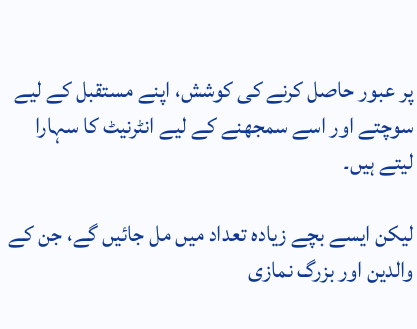پر عبور حاصل کرنے کی کوشش، اپنے مستقبل کے لیے سوچتے اور اسے سمجھنے کے لیے انٹرنیٹ کا سہارا لیتے ہیں۔

لیکن ایسے بچے زیادہ تعداد میں مل جائیں گے، جن کے والدین اور بزرگ نمازی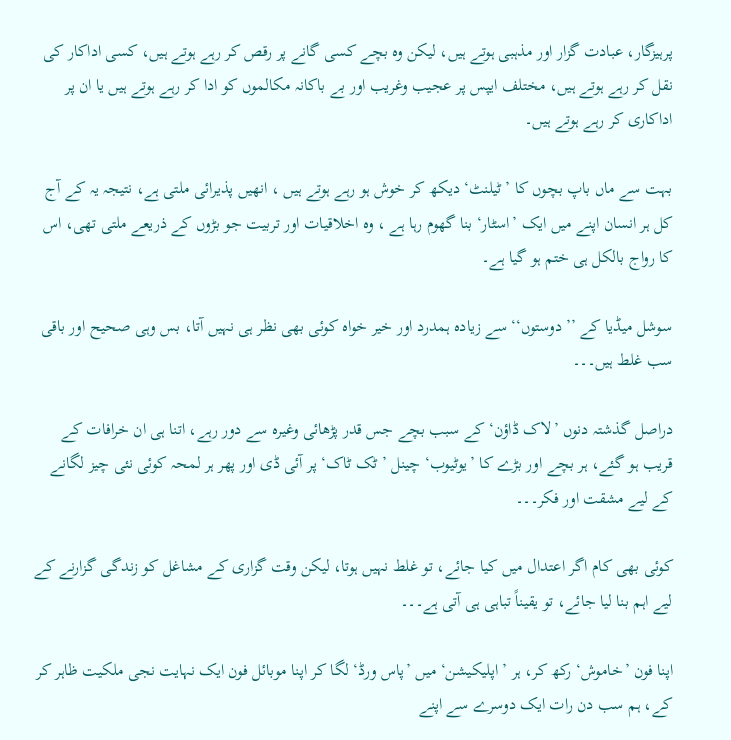پرہیزگار، عبادت گزار اور مذہبی ہوتے ہیں، لیکن وہ بچے کسی گانے پر رقص کر رہے ہوتے ہیں، کسی اداکار کی نقل کر رہے ہوتے ہیں، مختلف ایپس پر عجیب وغریب اور بے باکانہ مکالموں کو ادا کر رہے ہوتے ہیں یا ان پر اداکاری کر رہے ہوتے ہیں۔

بہت سے ماں باپ بچوں کا ’ٹیلنٹ‘ دیکھ کر خوش ہو رہے ہوتے ہیں ، انھیں پذیرائی ملتی ہے، نتیجہ یہ کے آج کل ہر انسان اپنے میں ایک ’اسٹار‘ بنا گھوم رہا ہے ، وہ اخلاقیات اور تربیت جو بڑوں کے ذریعے ملتی تھی، اس کا رواج بالکل ہی ختم ہو گیا ہے۔

سوشل میڈیا کے ’’دوستوں‘‘ سے زیادہ ہمدرد اور خیر خواہ کوئی بھی نظر ہی نہیں آتا، بس وہی صحیح اور باقی سب غلط ہیں۔۔۔

دراصل گذشتہ دنوں ’لاک ڈاؤن‘ کے سبب بچے جس قدر پڑھائی وغیرہ سے دور رہے، اتنا ہی ان خرافات کے قریب ہو گئے، ہر بچے اور بڑے کا ’یوٹیوب‘ چینل ’ٹک ٹاک‘ پر آئی ڈی اور پھر ہر لمحہ کوئی نئی چیز لگانے کے لیے مشقت اور فکر۔۔۔

کوئی بھی کام اگر اعتدال میں کیا جائے، تو غلط نہیں ہوتا، لیکن وقت گزاری کے مشاغل کو زندگی گزارنے کے لیے اہم بنا لیا جائے، تو یقیناً تباہی ہی آتی ہے۔۔۔

اپنا فون ’خاموش‘ رکھ کر، ہر ’اپلیکیشن‘ میں ’پاس ورڈ‘ لگا کر اپنا موبائل فون ایک نہایت نجی ملکیت ظاہر کر کے، ہم سب دن رات ایک دوسرے سے اپنے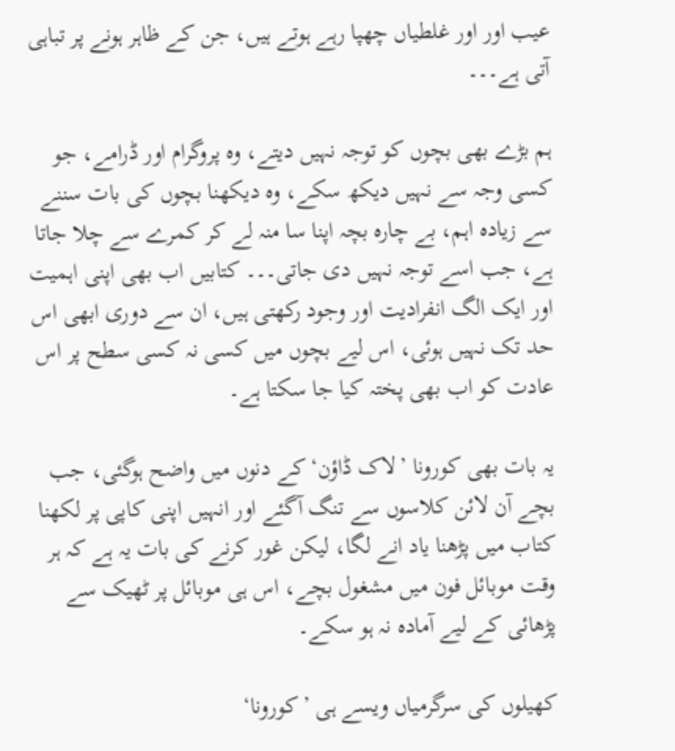عیب اور اور غلطیاں چھپا رہے ہوتے ہیں، جن کے ظاہر ہونے پر تباہی آتی ہے۔۔۔

ہم بڑے بھی بچوں کو توجہ نہیں دیتے، وہ پروگرام اور ڈرامے، جو کسی وجہ سے نہیں دیکھ سکے، وہ دیکھنا بچوں کی بات سننے سے زیادہ اہم، بے چارہ بچہ اپنا سا منہ لے کر کمرے سے چلا جاتا ہے، جب اسے توجہ نہیں دی جاتی۔۔۔ کتابیں اب بھی اپنی اہمیت اور ایک الگ انفرادیت اور وجود رکھتی ہیں، ان سے دوری ابھی اس حد تک نہیں ہوئی، اس لیے بچوں میں کسی نہ کسی سطح پر اس عادت کو اب بھی پختہ کیا جا سکتا ہے۔

یہ بات بھی کورونا ’لاک ڈاؤن‘ کے دنوں میں واضح ہوگئی، جب بچے آن لائن کلاسوں سے تنگ آگئے اور انہیں اپنی کاپی پر لکھنا کتاب میں پڑھنا یاد انے لگا، لیکن غور کرنے کی بات یہ ہے کہ ہر وقت موبائل فون میں مشغول بچے، اس ہی موبائل پر ٹھیک سے پڑھائی کے لیے آمادہ نہ ہو سکے۔

کھیلوں کی سرگرمیاں ویسے ہی ’کورونا‘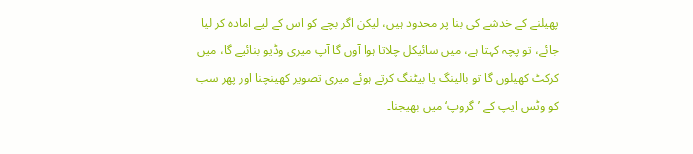پھیلنے کے خدشے کی بنا پر محدود ہیں، لیکن اگر بچے کو اس کے لیے امادہ کر لیا جائے، تو پچہ کہتا ہے، میں سائیکل چلاتا ہوا آوں گا آپ میری وڈیو بنائیے گا، میں کرکٹ کھیلوں گا تو بالینگ یا بیٹنگ کرتے ہوئے میری تصویر کھینچنا اور پھر سب کو وٹس ایپ کے ’گروپ‘ میں بھیجنا۔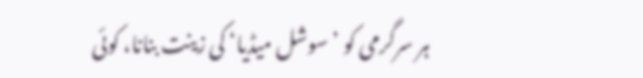ہر سرگرمی کو ’سوشل میڈیا‘ کی زینت بنانا، کوئی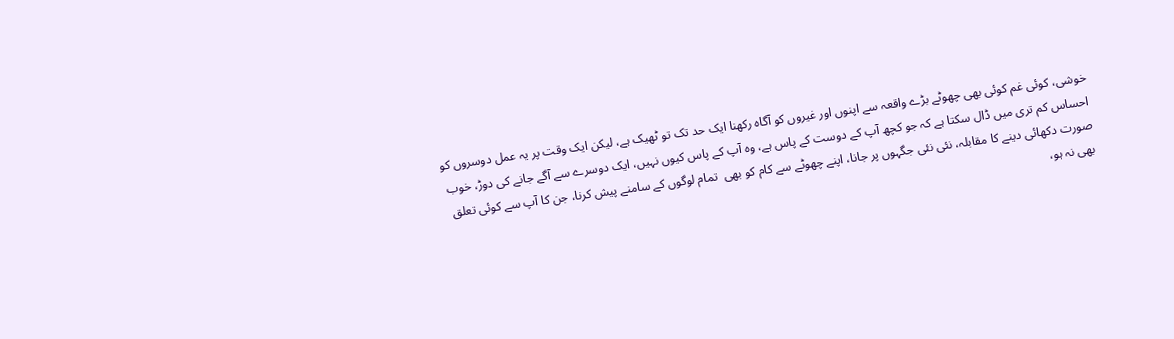خوشی، کوئی غم کوئی بھی چھوٹے بڑے واقعہ سے اپنوں اور غیروں کو آگاہ رکھنا ایک حد تک تو ٹھیک ہے، لیکن ایک وقت پر یہ عمل دوسروں کو احساس کم تری میں ڈال سکتا ہے کہ جو کچھ آپ کے دوست کے پاس ہے، وہ آپ کے پاس کیوں نہیں، ایک دوسرے سے آگے جانے کی دوڑ، خوب صورت دکھائی دینے کا مقابلہ، نئی نئی جگہوں پر جانا، اپنے چھوٹے سے کام کو بھی  تمام لوگوں کے سامنے پیش کرنا، جن کا آپ سے کوئی تعلق بھی نہ ہو،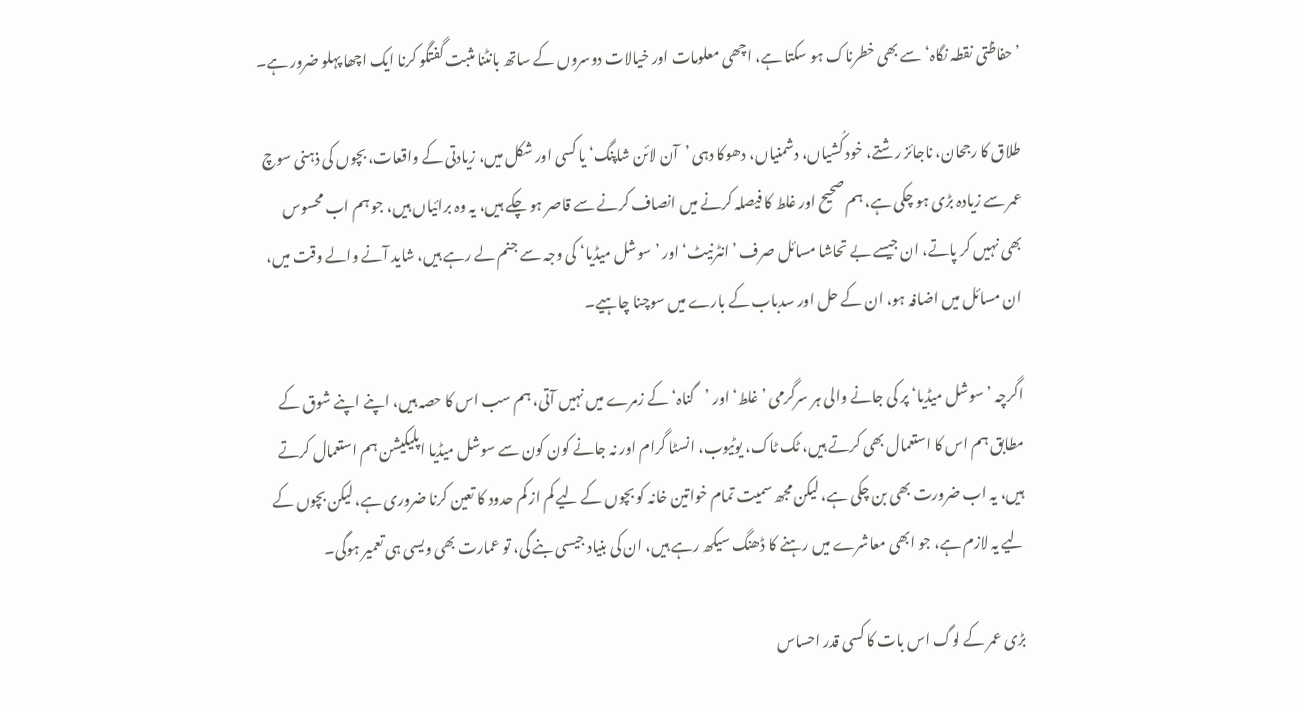’حفاظتی نقطہ نگاہ‘ سے بھی خطرناک ہو سکتا ہے، اچھی معلومات اور خیالات دوسروں کے ساتھ بانٹنا مثبت گفتگو کرنا ایک اچھا پہلو ضرور ہے۔

طلاق کا رجحان، ناجائز رشتے، خود کُشیاں، دشمنیاں، دھوکا دہی ’آن لائن شاپنگ‘ یا کسی اور شکل میں، زیادتی کے واقعات، بچوں کی ذہنی سوچ عمر سے زیادہ بڑی ہو چکی ہے، ہم صحیح اور غلط کا فیصلہ کرنے میں انصاف کرنے سے قاصر ہو چکے ہیں، یہ وہ برائیاں ہیں، جو ہم اب محسوس بھی نہیں کر پاتے، ان جیسے بے تحاشا مسائل صرف ’انٹرنیٹ‘ اور ’سوشل میڈیا‘ کی وجہ سے جنم لے رہے ہیں، شاید آنے والے وقت میں، ان مسائل میں اضافہ ہو، ان کے حل اور سدباب کے بارے میں سوچنا چاہیے۔

اگرچہ ’سوشل میڈیا‘ پر کی جانے والی ہر سرگرمی ’غلط‘ اور ’گناہ‘ کے زمرے میں نہیں آتی، ہم سب اس کا حصہ ہیں، اپنے اپنے شوق کے مطابق ہم اس کا استعمال بھی کرتے ہیں، ٹک ٹاک، یوٹیوب، انسٹا گرام اور نہ جانے کون کون سے سوشل میڈیا اپلیکیشن ہم استعمال کرتے ہیں، یہ اب ضرورت بھی بن چکی ہے، لیکن مجھ سمیت تمام خواتین خانہ کو بچوں کے لیے کم از کم حدود کا تعین کرنا ضروری ہے، لیکن بچوں کے لیے یہ لازم ہے، جو ابھی معاشرے میں رہنے کا ڈھنگ سیکھ رہے ہیں، ان کی بنیاد جیسی بنے گی، تو عمارت بھی ویسی ہی تعمیر ہوگی۔

بڑی عمر کے لوگ اس بات کا کسی قدر احساس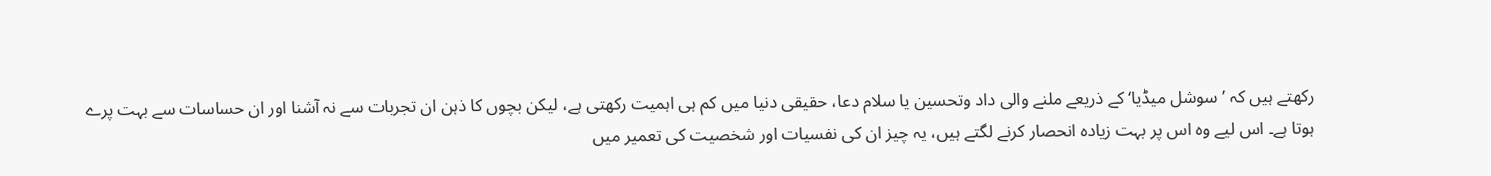رکھتے ہیں کہ ’سوشل میڈیا‘ کے ذریعے ملنے والی داد وتحسین یا سلام دعا، حقیقی دنیا میں کم ہی اہمیت رکھتی ہے، لیکن بچوں کا ذہن ان تجربات سے نہ آشنا اور ان حساسات سے بہت پرے ہوتا ہے۔ اس لیے وہ اس پر بہت زیادہ انحصار کرنے لگتے ہیں، یہ چیز ان کی نفسیات اور شخصیت کی تعمیر میں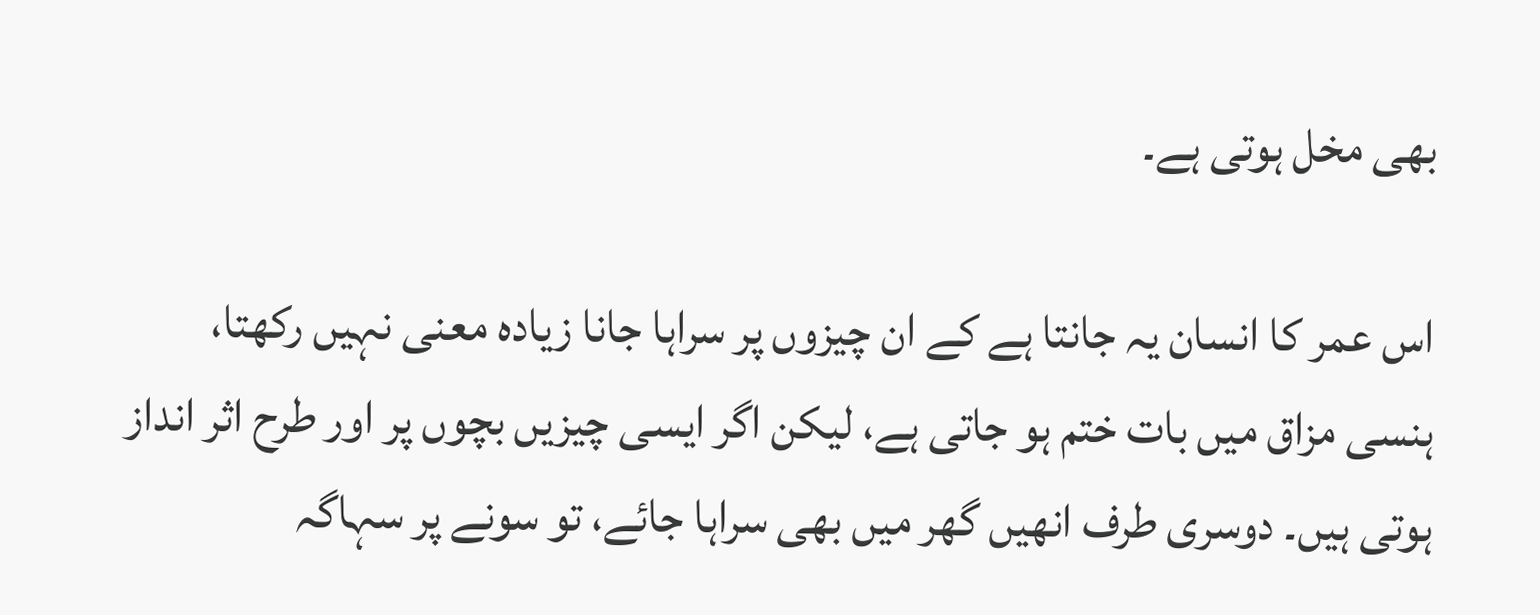بھی مخل ہوتی ہے۔

اس عمر کا انسان یہ جانتا ہے کے ان چیزوں پر سراہا جانا زیادہ معنی نہیں رکھتا، ہنسی مزاق میں بات ختم ہو جاتی ہے، لیکن اگر ایسی چیزیں بچوں پر اور طرح اثر انداز ہوتی ہیں۔ دوسری طرف انھیں گھر میں بھی سراہا جائے، تو سونے پر سہاگہ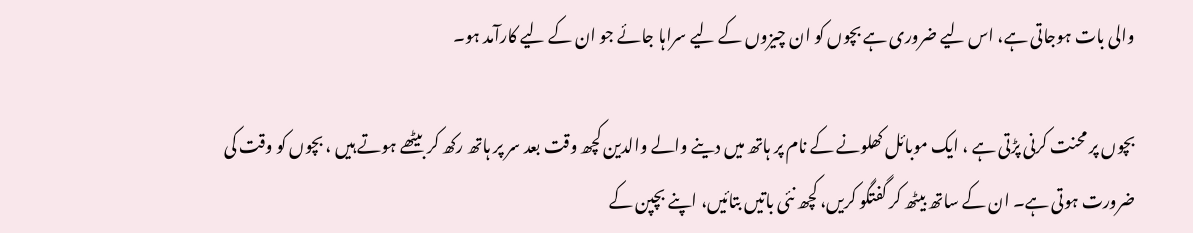والی بات ہوجاتی ہے، اس لیے ضروری ہے بچوں کو ان چیزوں کے لیے سراہا جائے جو ان کے لیے کارآمد ہو۔

بچوں پر محنت کرنی پڑتی ہے ، ایک موبائل کھلونے کے نام پر ہاتھ میں دینے والے والدین کچھ وقت بعد سر پر ہاتھ رکھ کر بیٹھے ہوتے ہیں ، بچوں کو وقت کی ضرورت ہوتی ہے۔ ان کے ساتھ بیٹھ کر گفتگو کریں، کچھ نئی باتیں بتائیں، اپنے بچپن کے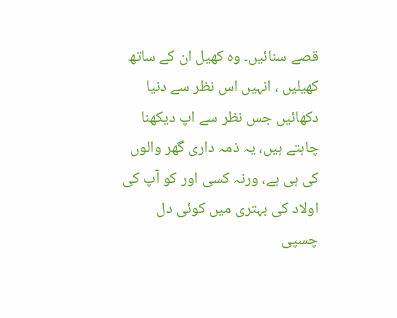قصے سنائیں۔ وہ کھیل ان کے ساتھ کھیلیں ، انہیں اس نظر سے دنیا دکھائیں جس نظر سے اپ دیکھنا چاہتے ہیں، یہ ذمہ داری گھر والوں کی ہی ہے، ورنہ کسی اور کو آپ کی اولاد کی بہتری میں کوئی دل چسپی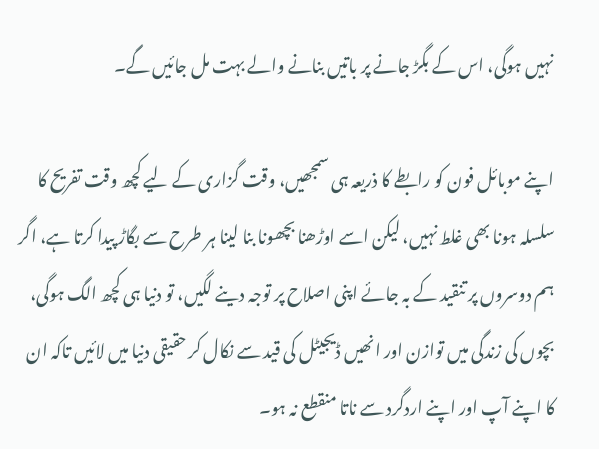نہیں ہوگی، اس کے بگڑ جانے پر باتیں بنانے والے بہت مل جائیں گے۔

اپنے موبائل فون کو رابطے کا ذریعہ ہی سمجھیں، وقت گزاری کے لیے کچھ وقت تفریح کا سلسلہ ہونا بھی غلط نہیں، لیکن اسے اوڑھنا بچھونا بنا لینا ہر طرح سے بگاڑ پیدا کرتا ہے، اگر ہم دوسروں پر تنقید کے بہ جائے اپنی اصلاح پر توجہ دینے لگیں، تو دنیا ہی کچھ الگ ہوگی،  بچوں کی زندگی میں توازن اور انھیں ڈیجیٹل کی قید سے نکال کر حقیقی دنیا میں لائیں تاکہ ان کا اپنے آپ اور اپنے اردگرد سے ناتا منقطع نہ ہو۔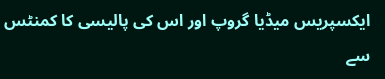ایکسپریس میڈیا گروپ اور اس کی پالیسی کا کمنٹس سے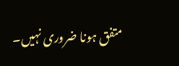متفق ہونا ضروری نہیں۔